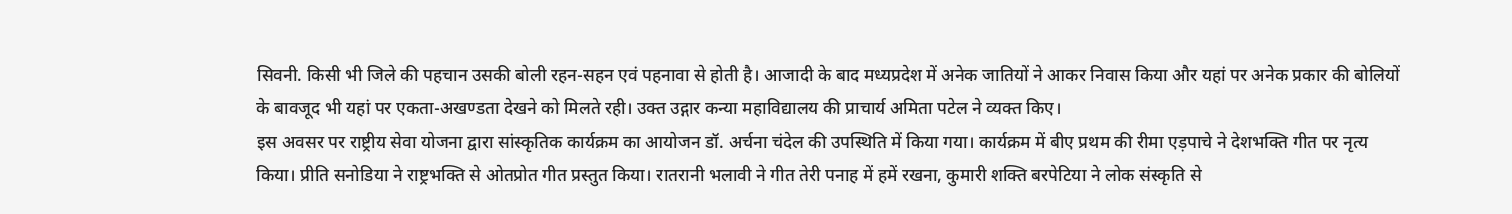सिवनी. किसी भी जिले की पहचान उसकी बोली रहन-सहन एवं पहनावा से होती है। आजादी के बाद मध्यप्रदेश में अनेक जातियों ने आकर निवास किया और यहां पर अनेक प्रकार की बोलियों के बावजूद भी यहां पर एकता-अखण्डता देखने को मिलते रही। उक्त उद्गार कन्या महाविद्यालय की प्राचार्य अमिता पटेल ने व्यक्त किए।
इस अवसर पर राष्ट्रीय सेवा योजना द्वारा सांस्कृतिक कार्यक्रम का आयोजन डॉ. अर्चना चंदेल की उपस्थिति में किया गया। कार्यक्रम में बीए प्रथम की रीमा एड़पाचे ने देशभक्ति गीत पर नृत्य किया। प्रीति सनोडिया ने राष्ट्रभक्ति से ओतप्रोत गीत प्रस्तुत किया। रातरानी भलावी ने गीत तेरी पनाह में हमें रखना, कुमारी शक्ति बरपेटिया ने लोक संस्कृति से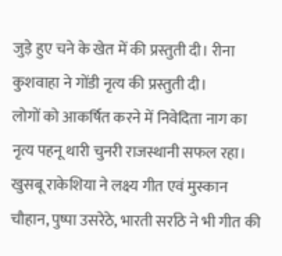जुड़े हुए चने के खेत में की प्रस्तुती दी। रीना कुशवाहा ने गोंडी नृत्य की प्रस्तुती दी।
लोगों को आकर्षित करने में निवेदिता नाग का नृत्य पहनू थारी चुनरी राजस्थानी सफल रहा। खुसबू राकेशिया ने लक्ष्य गीत एवं मुस्कान चौहान, पुष्पा उसरेठे, भारती सर्राठे ने भी गीत की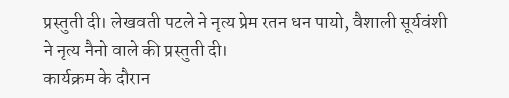प्रस्तुती दी। लेखवती पटले ने नृत्य प्रेम रतन धन पायो, वैशाली सूर्यवंशी ने नृत्य नैनो वाले की प्रस्तुती दी।
कार्यक्रम के दौरान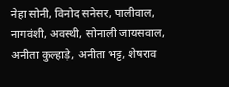नेहा सोनी, विनोद सनेसर, पालीवाल, नागवंशी, अवस्थी, सोनाली जायसवाल, अनीता कुल्हाड़े, अनीता भट्ट, शेषराव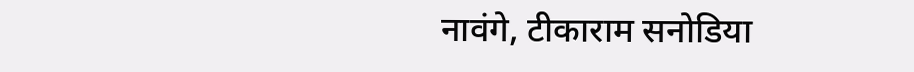नावंगे, टीकाराम सनोडिया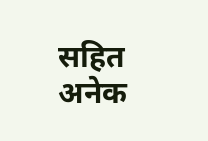सहित अनेक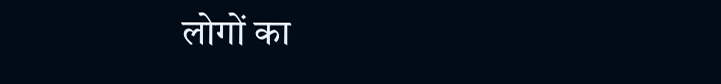लोगों का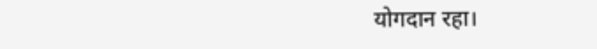योगदान रहा।